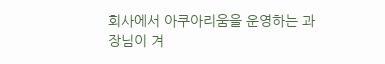회사에서 아쿠아리움을 운영하는 과장님이 겨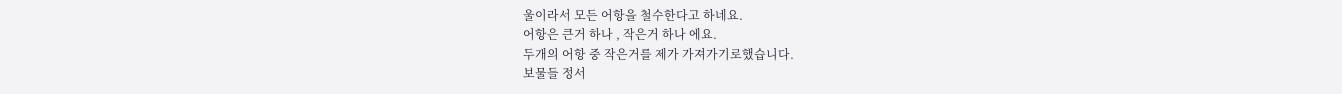울이라서 모든 어항을 철수한다고 하네요.
어항은 큰거 하나 , 작은거 하나 에요.
두개의 어항 중 작은거를 제가 가져가기로했습니다.
보물들 정서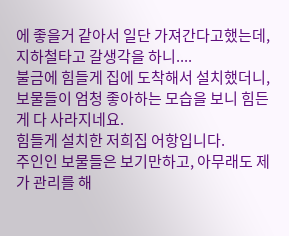에 좋을거 같아서 일단 가져간다고했는데, 지하철타고 갈생각을 하니....
불금에 힘들게 집에 도착해서 설치했더니, 보물들이 엄청 좋아하는 모습을 보니 힘든게 다 사라지네요.
힘들게 설치한 저희집 어항입니다.
주인인 보물들은 보기만하고, 아무래도 제가 관리를 해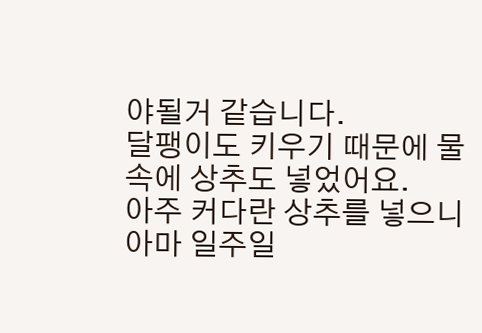야될거 같습니다.
달팽이도 키우기 때문에 물속에 상추도 넣었어요.
아주 커다란 상추를 넣으니 아마 일주일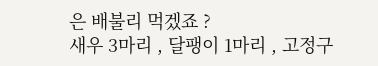은 배불리 먹겠죠 ?
새우 3마리 , 달팽이 1마리 , 고정구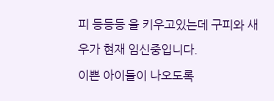피 등등등 을 키우고있는데 구피와 새우가 현재 임신중입니다.
이쁜 아이들이 나오도록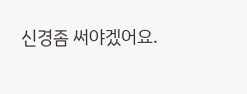신경좀 써야겠어요.